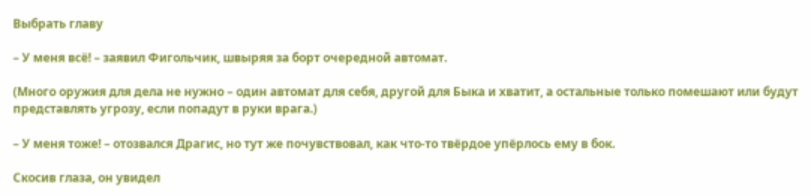Выбрать главу

– У меня всё! – заявил Фигольчик, швыряя за борт очередной автомат.

(Много оружия для дела не нужно – один автомат для себя, другой для Быка и хватит, а остальные только помешают или будут представлять угрозу, если попадут в руки врага.)

– У меня тоже! – отозвался Драгис, но тут же почувствовал, как что-то твёрдое упёрлось ему в бок.

Скосив глаза, он увидел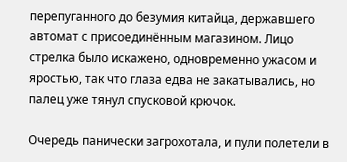перепуганного до безумия китайца, державшего автомат с присоединённым магазином. Лицо стрелка было искажено, одновременно ужасом и яростью, так что глаза едва не закатывались, но палец уже тянул спусковой крючок.

Очередь панически загрохотала, и пули полетели в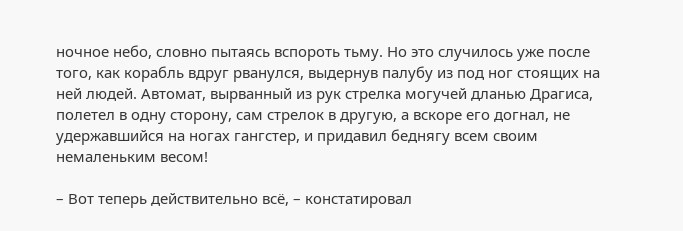ночное небо, словно пытаясь вспороть тьму. Но это случилось уже после того, как корабль вдруг рванулся, выдернув палубу из под ног стоящих на ней людей. Автомат, вырванный из рук стрелка могучей дланью Драгиса, полетел в одну сторону, сам стрелок в другую, а вскоре его догнал, не удержавшийся на ногах гангстер, и придавил беднягу всем своим немаленьким весом!

– Вот теперь действительно всё, – констатировал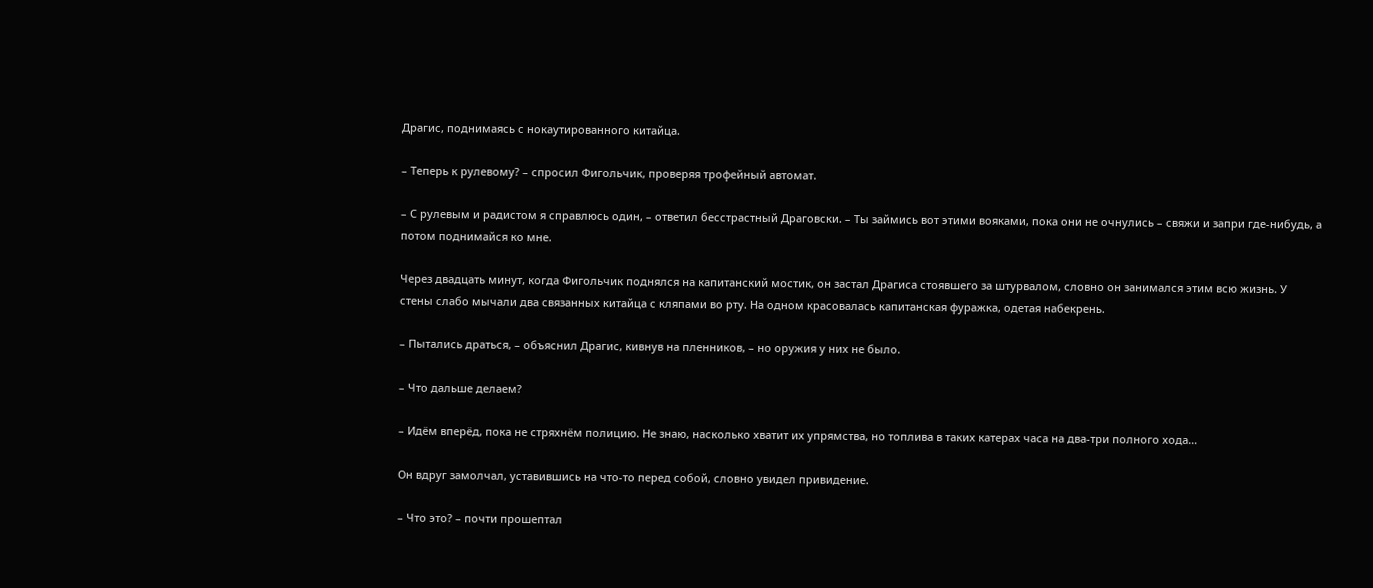Драгис, поднимаясь с нокаутированного китайца.

– Теперь к рулевому? – спросил Фигольчик, проверяя трофейный автомат.

– С рулевым и радистом я справлюсь один, – ответил бесстрастный Драговски. – Ты займись вот этими вояками, пока они не очнулись – свяжи и запри где-нибудь, а потом поднимайся ко мне.

Через двадцать минут, когда Фигольчик поднялся на капитанский мостик, он застал Драгиса стоявшего за штурвалом, словно он занимался этим всю жизнь. У стены слабо мычали два связанных китайца с кляпами во рту. На одном красовалась капитанская фуражка, одетая набекрень.

– Пытались драться, – объяснил Драгис, кивнув на пленников, – но оружия у них не было.

– Что дальше делаем?

– Идём вперёд, пока не стряхнём полицию. Не знаю, насколько хватит их упрямства, но топлива в таких катерах часа на два-три полного хода…

Он вдруг замолчал, уставившись на что-то перед собой, словно увидел привидение.

– Что это? – почти прошептал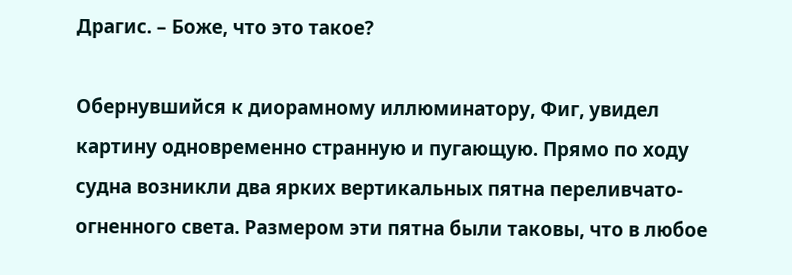Драгис. – Боже, что это такое?

Обернувшийся к диорамному иллюминатору, Фиг, увидел картину одновременно странную и пугающую. Прямо по ходу судна возникли два ярких вертикальных пятна переливчато-огненного света. Размером эти пятна были таковы, что в любое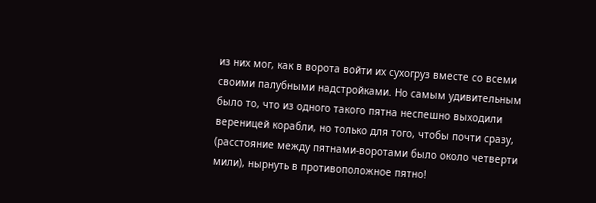из них мог, как в ворота войти их сухогруз вместе со всеми своими палубными надстройками. Но самым удивительным было то, что из одного такого пятна неспешно выходили вереницей корабли, но только для того, чтобы почти сразу, (расстояние между пятнами-воротами было около четверти мили), нырнуть в противоположное пятно!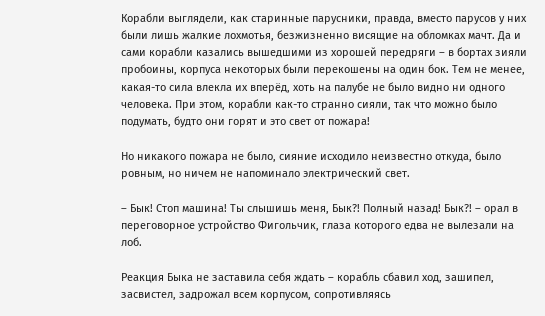Корабли выглядели, как старинные парусники, правда, вместо парусов у них были лишь жалкие лохмотья, безжизненно висящие на обломках мачт. Да и сами корабли казались вышедшими из хорошей передряги – в бортах зияли пробоины, корпуса некоторых были перекошены на один бок. Тем не менее, какая-то сила влекла их вперёд, хоть на палубе не было видно ни одного человека. При этом, корабли как-то странно сияли, так что можно было подумать, будто они горят и это свет от пожара!

Но никакого пожара не было, сияние исходило неизвестно откуда, было ровным, но ничем не напоминало электрический свет.

– Бык! Стоп машина! Ты слышишь меня, Бык?! Полный назад! Бык?! – орал в переговорное устройство Фигольчик, глаза которого едва не вылезали на лоб.

Реакция Быка не заставила себя ждать – корабль сбавил ход, зашипел, засвистел, задрожал всем корпусом, сопротивляясь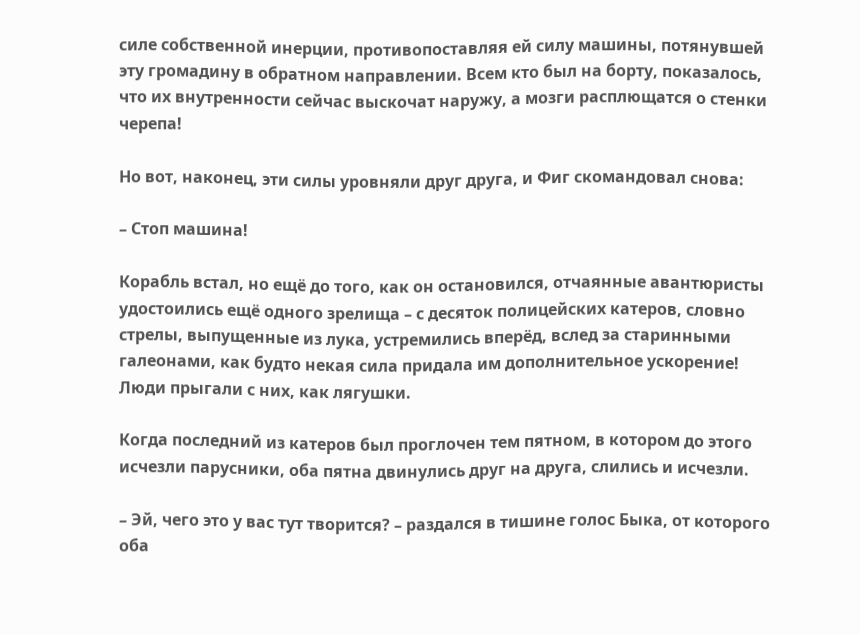силе собственной инерции, противопоставляя ей силу машины, потянувшей эту громадину в обратном направлении. Всем кто был на борту, показалось, что их внутренности сейчас выскочат наружу, а мозги расплющатся о стенки черепа!

Но вот, наконец, эти силы уровняли друг друга, и Фиг скомандовал снова:

– Стоп машина!

Корабль встал, но ещё до того, как он остановился, отчаянные авантюристы удостоились ещё одного зрелища – с десяток полицейских катеров, словно стрелы, выпущенные из лука, устремились вперёд, вслед за старинными галеонами, как будто некая сила придала им дополнительное ускорение! Люди прыгали с них, как лягушки.

Когда последний из катеров был проглочен тем пятном, в котором до этого исчезли парусники, оба пятна двинулись друг на друга, слились и исчезли.

– Эй, чего это у вас тут творится? – раздался в тишине голос Быка, от которого оба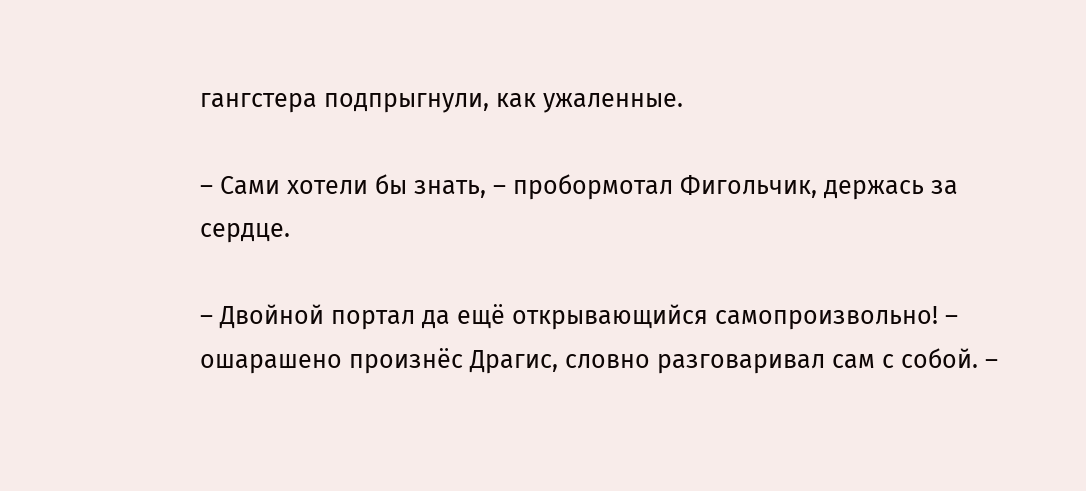гангстера подпрыгнули, как ужаленные.

– Сами хотели бы знать, – пробормотал Фигольчик, держась за сердце.

– Двойной портал да ещё открывающийся самопроизвольно! – ошарашено произнёс Драгис, словно разговаривал сам с собой. –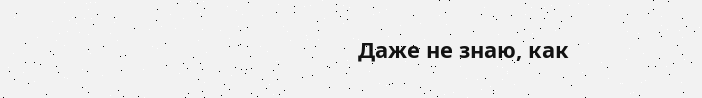Даже не знаю, как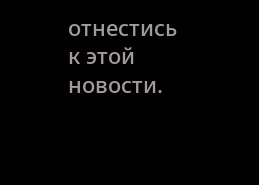отнестись к этой новости.